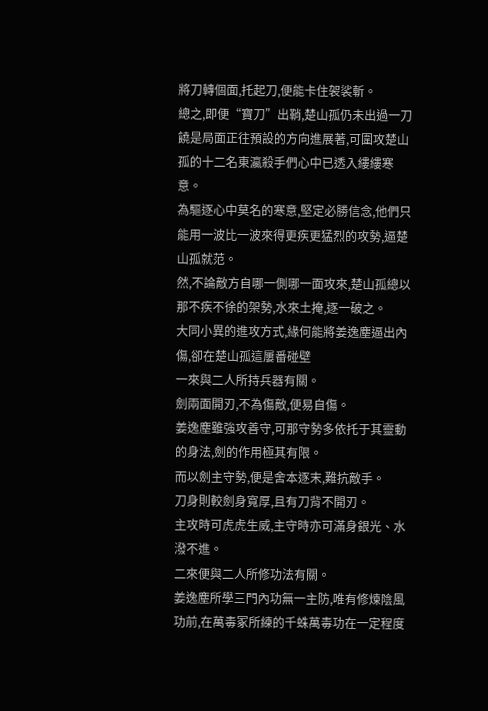將刀轉個面,托起刀,便能卡住袈裟斬。
總之,即便“寶刀”出鞘,楚山孤仍未出過一刀
饒是局面正往預設的方向進展著,可圍攻楚山孤的十二名東瀛殺手們心中已透入縷縷寒意。
為驅逐心中莫名的寒意,堅定必勝信念,他們只能用一波比一波來得更疾更猛烈的攻勢,逼楚山孤就范。
然,不論敵方自哪一側哪一面攻來,楚山孤總以那不疾不徐的架勢,水來土掩,逐一破之。
大同小異的進攻方式,緣何能將姜逸塵逼出內傷,卻在楚山孤這屢番碰壁
一來與二人所持兵器有關。
劍兩面開刃,不為傷敵,便易自傷。
姜逸塵雖強攻善守,可那守勢多依托于其靈動的身法,劍的作用極其有限。
而以劍主守勢,便是舍本逐末,難抗敵手。
刀身則較劍身寬厚,且有刀背不開刃。
主攻時可虎虎生威,主守時亦可滿身銀光、水潑不進。
二來便與二人所修功法有關。
姜逸塵所學三門內功無一主防,唯有修煉陰風功前,在萬毒冢所練的千蛛萬毒功在一定程度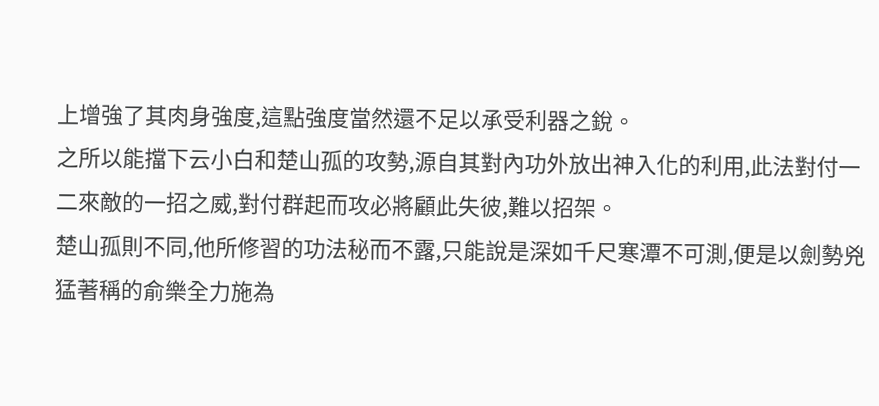上增強了其肉身強度,這點強度當然還不足以承受利器之銳。
之所以能擋下云小白和楚山孤的攻勢,源自其對內功外放出神入化的利用,此法對付一二來敵的一招之威,對付群起而攻必將顧此失彼,難以招架。
楚山孤則不同,他所修習的功法秘而不露,只能說是深如千尺寒潭不可測,便是以劍勢兇猛著稱的俞樂全力施為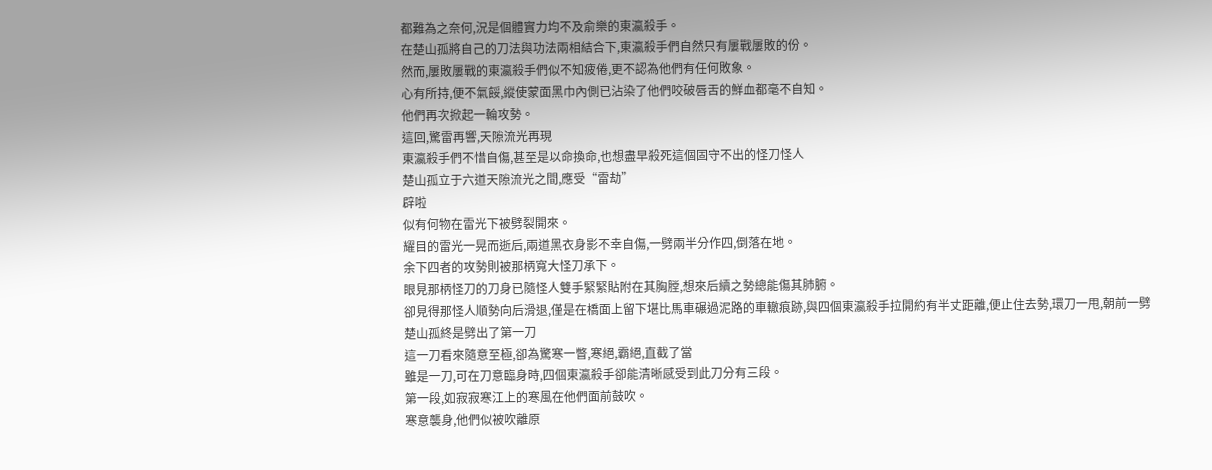都難為之奈何,況是個體實力均不及俞樂的東瀛殺手。
在楚山孤將自己的刀法與功法兩相結合下,東瀛殺手們自然只有屢戰屢敗的份。
然而,屢敗屢戰的東瀛殺手們似不知疲倦,更不認為他們有任何敗象。
心有所持,便不氣餒,縱使蒙面黑巾內側已沾染了他們咬破唇舌的鮮血都毫不自知。
他們再次掀起一輪攻勢。
這回,驚雷再響,天隙流光再現
東瀛殺手們不惜自傷,甚至是以命換命,也想盡早殺死這個固守不出的怪刀怪人
楚山孤立于六道天隙流光之間,應受“雷劫”
辟啦
似有何物在雷光下被劈裂開來。
耀目的雷光一晃而逝后,兩道黑衣身影不幸自傷,一劈兩半分作四,倒落在地。
余下四者的攻勢則被那柄寬大怪刀承下。
眼見那柄怪刀的刀身已隨怪人雙手緊緊貼附在其胸膛,想來后續之勢總能傷其肺腑。
卻見得那怪人順勢向后滑退,僅是在橋面上留下堪比馬車碾過泥路的車轍痕跡,與四個東瀛殺手拉開約有半丈距離,便止住去勢,環刀一甩,朝前一劈
楚山孤終是劈出了第一刀
這一刀看來隨意至極,卻為驚寒一瞥,寒絕,霸絕,直截了當
雖是一刀,可在刀意臨身時,四個東瀛殺手卻能清晰感受到此刀分有三段。
第一段,如寂寂寒江上的寒風在他們面前鼓吹。
寒意襲身,他們似被吹離原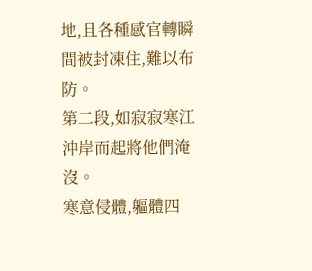地,且各種感官轉瞬間被封凍住,難以布防。
第二段,如寂寂寒江沖岸而起將他們淹沒。
寒意侵體,軀體四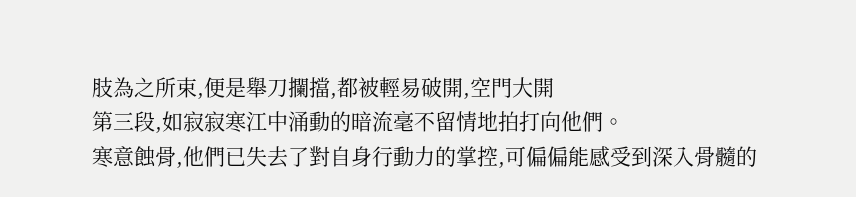肢為之所束,便是舉刀攔擋,都被輕易破開,空門大開
第三段,如寂寂寒江中涌動的暗流毫不留情地拍打向他們。
寒意蝕骨,他們已失去了對自身行動力的掌控,可偏偏能感受到深入骨髓的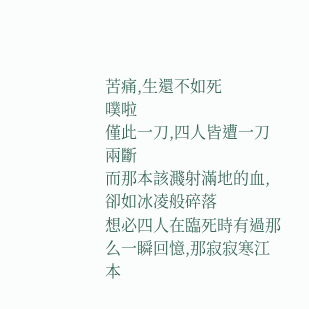苦痛,生還不如死
噗啦
僅此一刀,四人皆遭一刀兩斷
而那本該濺射滿地的血,卻如冰凌般碎落
想必四人在臨死時有過那么一瞬回憶,那寂寂寒江本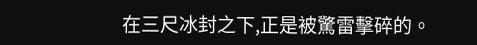在三尺冰封之下,正是被驚雷擊碎的。